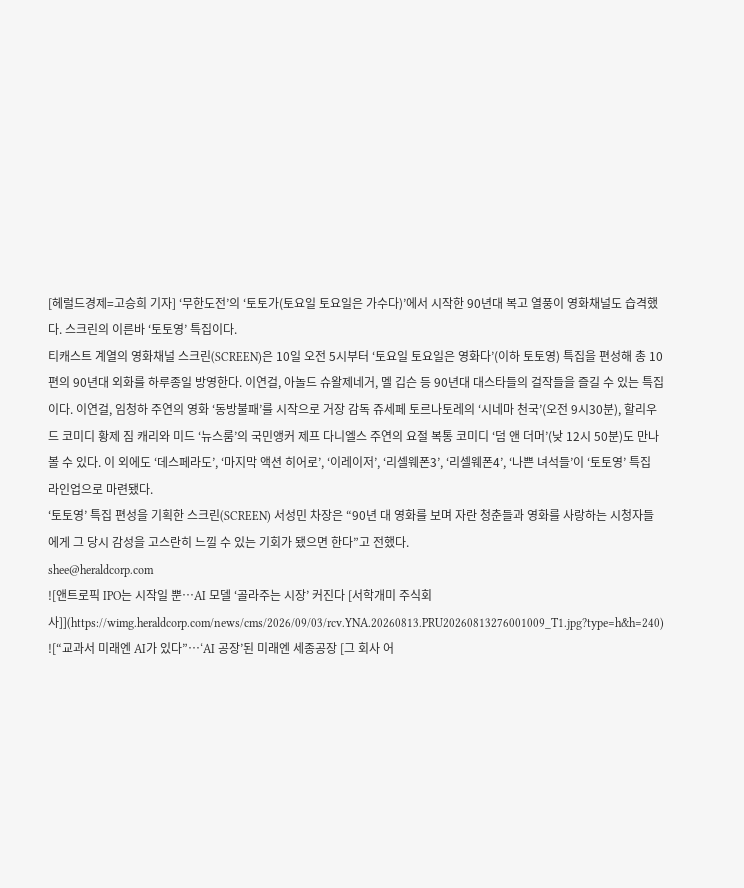[헤럴드경제=고승희 기자] ‘무한도전’의 ‘토토가(토요일 토요일은 가수다)’에서 시작한 90년대 복고 열풍이 영화채널도 습격했다. 스크린의 이른바 ‘토토영’ 특집이다.
티캐스트 계열의 영화채널 스크린(SCREEN)은 10일 오전 5시부터 ‘토요일 토요일은 영화다’(이하 토토영) 특집을 편성해 총 10편의 90년대 외화를 하루종일 방영한다. 이연걸, 아놀드 슈왈제네거, 멜 깁슨 등 90년대 대스타들의 걸작들을 즐길 수 있는 특집이다. 이연걸, 임청하 주연의 영화 ‘동방불패’를 시작으로 거장 감독 쥬세페 토르나토레의 ‘시네마 천국’(오전 9시30분), 할리우드 코미디 황제 짐 캐리와 미드 ‘뉴스룸’의 국민앵커 제프 다니엘스 주연의 요절 복통 코미디 ‘덤 앤 더머’(낮 12시 50분)도 만나볼 수 있다. 이 외에도 ‘데스페라도’, ‘마지막 액션 히어로’, ‘이레이저’, ‘리셀웨폰3’, ‘리셀웨폰4’, ‘나쁜 녀석들’이 ‘토토영’ 특집 라인업으로 마련됐다.
‘토토영’ 특집 편성을 기획한 스크린(SCREEN) 서성민 차장은 “90년 대 영화를 보며 자란 청춘들과 영화를 사랑하는 시청자들에게 그 당시 감성을 고스란히 느낄 수 있는 기회가 됐으면 한다”고 전했다.
shee@heraldcorp.com
![앤트로픽 IPO는 시작일 뿐…AI 모델 ‘골라주는 시장’ 커진다 [서학개미 주식회사]](https://wimg.heraldcorp.com/news/cms/2026/09/03/rcv.YNA.20260813.PRU20260813276001009_T1.jpg?type=h&h=240)
![“교과서 미래엔 AI가 있다”…‘AI 공장’된 미래엔 세종공장 [그 회사 어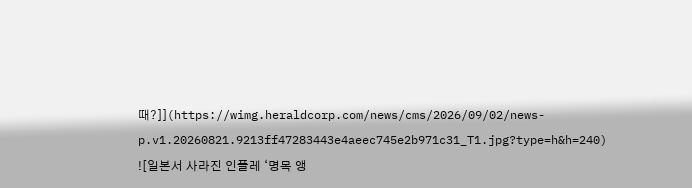때?]](https://wimg.heraldcorp.com/news/cms/2026/09/02/news-p.v1.20260821.9213ff47283443e4aeec745e2b971c31_T1.jpg?type=h&h=240)
![일본서 사라진 인플레 ‘명목 앵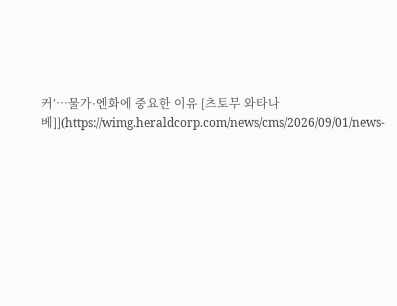커’…물가·엔화에 중요한 이유 [츠토무 와타나베]](https://wimg.heraldcorp.com/news/cms/2026/09/01/news-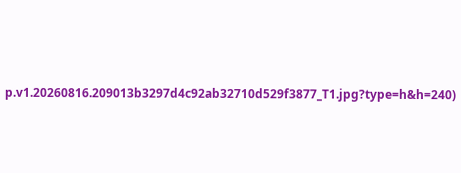p.v1.20260816.209013b3297d4c92ab32710d529f3877_T1.jpg?type=h&h=240)